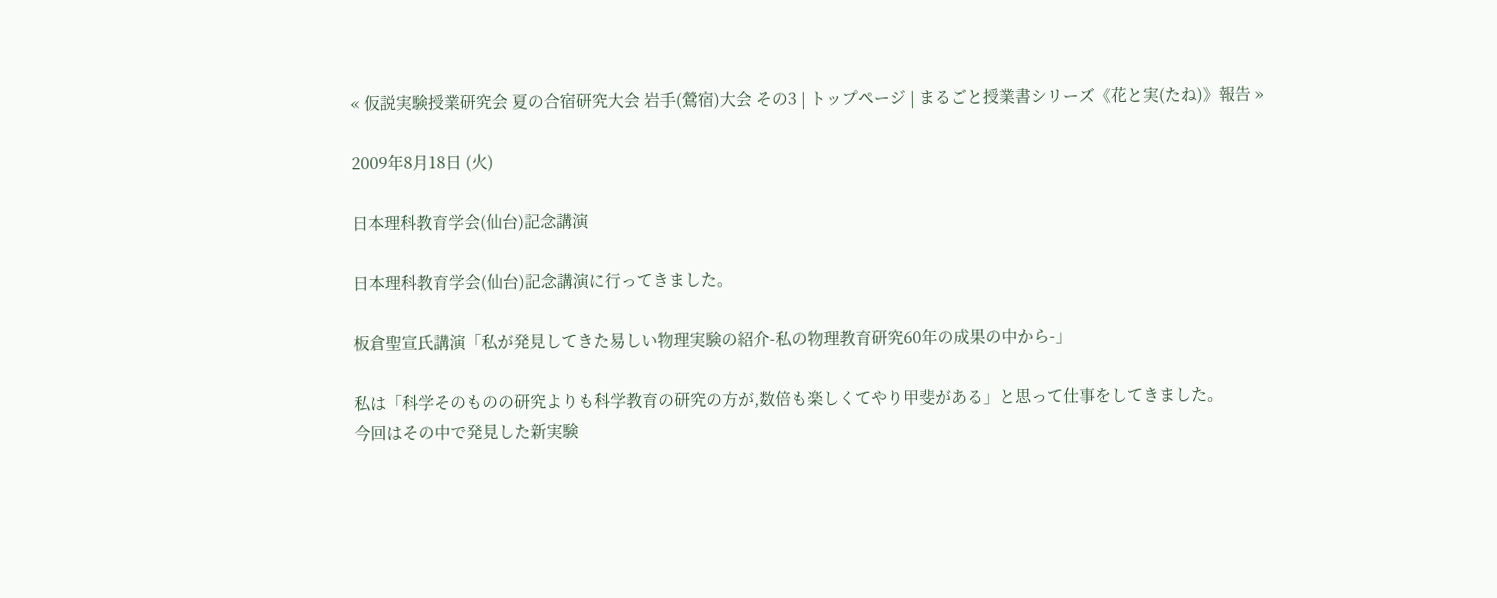« 仮説実験授業研究会 夏の合宿研究大会 岩手(鶯宿)大会 その3 | トップページ | まるごと授業書シリーズ《花と実(たね)》報告 »

2009年8月18日 (火)

日本理科教育学会(仙台)記念講演

日本理科教育学会(仙台)記念講演に行ってきました。

板倉聖宣氏講演「私が発見してきた易しい物理実験の紹介-私の物理教育研究60年の成果の中から-」

私は「科学そのものの研究よりも科学教育の研究の方が,数倍も楽しくてやり甲斐がある」と思って仕事をしてきました。
今回はその中で発見した新実験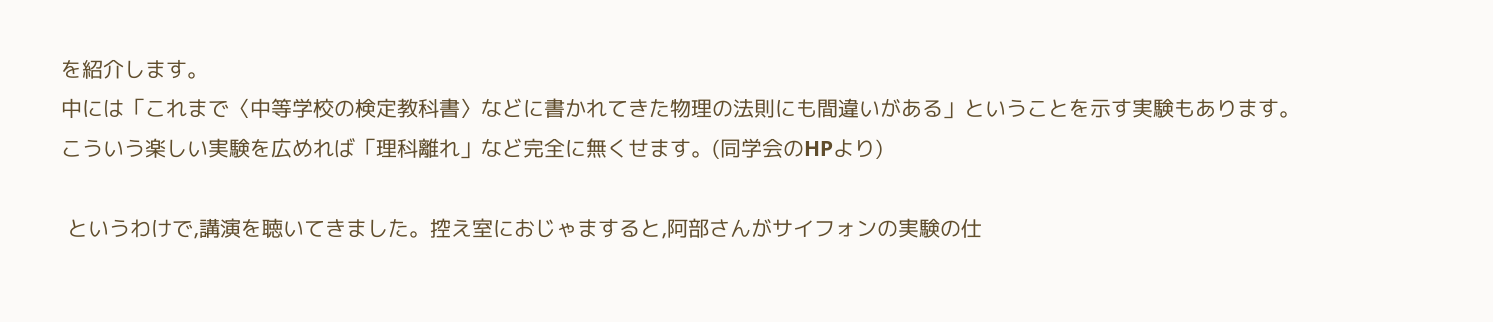を紹介します。
中には「これまで〈中等学校の検定教科書〉などに書かれてきた物理の法則にも間違いがある」ということを示す実験もあります。
こういう楽しい実験を広めれば「理科離れ」など完全に無くせます。(同学会のHPより)

 というわけで,講演を聴いてきました。控え室におじゃますると,阿部さんがサイフォンの実験の仕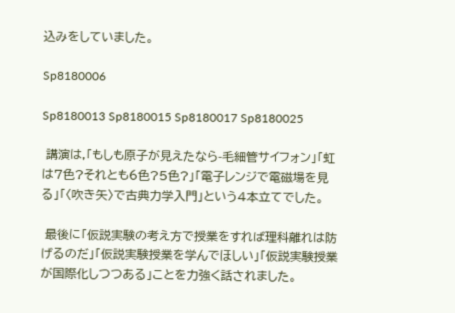込みをしていました。

Sp8180006

Sp8180013 Sp8180015 Sp8180017 Sp8180025

 講演は,「もしも原子が見えたなら-毛細管サイフォン」「虹は7色?それとも6色?5色?」「電子レンジで電磁場を見る」「〈吹き矢〉で古典力学入門」という4本立てでした。

 最後に「仮説実験の考え方で授業をすれば理科離れは防げるのだ」「仮説実験授業を学んでほしい」「仮説実験授業が国際化しつつある」ことを力強く話されました。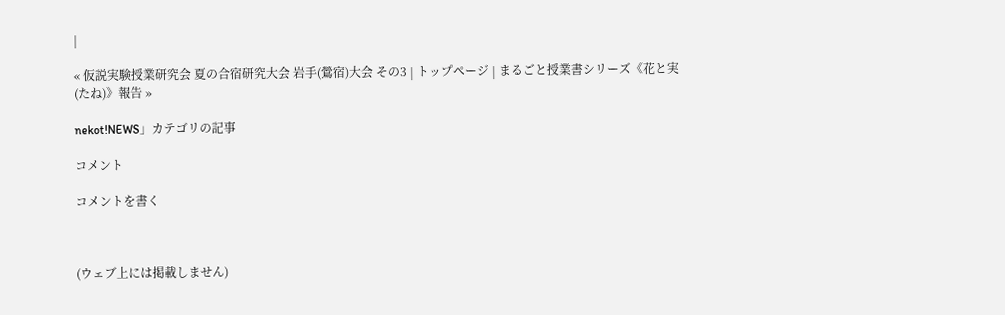|

« 仮説実験授業研究会 夏の合宿研究大会 岩手(鶯宿)大会 その3 | トップページ | まるごと授業書シリーズ《花と実(たね)》報告 »

nekot!NEWS」カテゴリの記事

コメント

コメントを書く



(ウェブ上には掲載しません)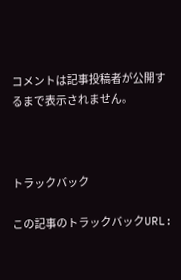コメントは記事投稿者が公開するまで表示されません。



トラックバック

この記事のトラックバックURL: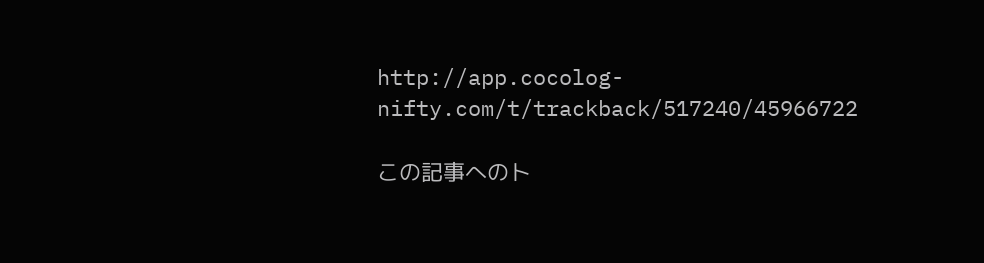http://app.cocolog-nifty.com/t/trackback/517240/45966722

この記事へのト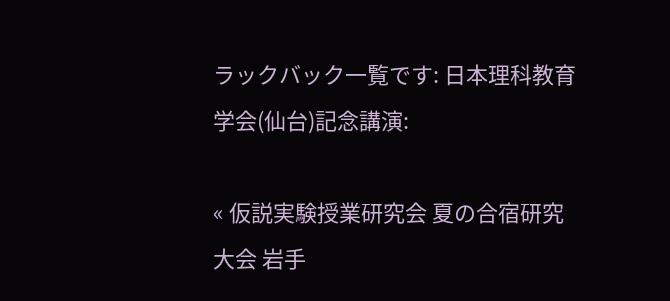ラックバック一覧です: 日本理科教育学会(仙台)記念講演:

« 仮説実験授業研究会 夏の合宿研究大会 岩手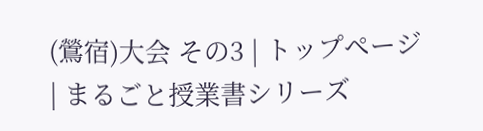(鶯宿)大会 その3 | トップページ | まるごと授業書シリーズ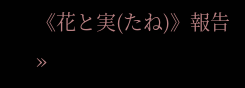《花と実(たね)》報告 »